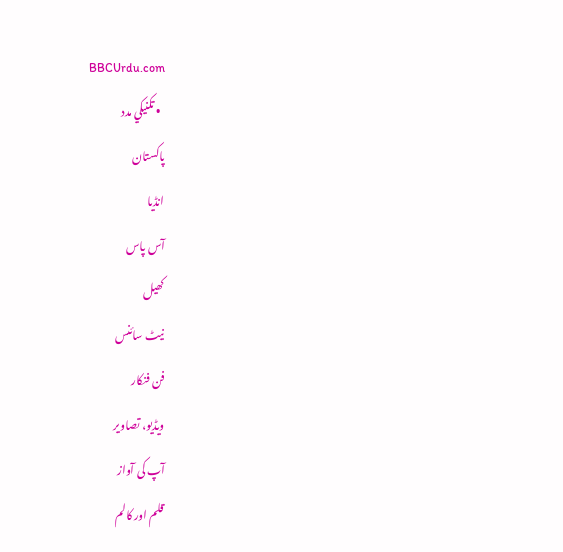BBCUrdu.com
  • تکنيکي مدد
پاکستان
انڈیا
آس پاس
کھیل
نیٹ سائنس
فن فنکار
ویڈیو، تصاویر
آپ کی آواز
قلم اور کالم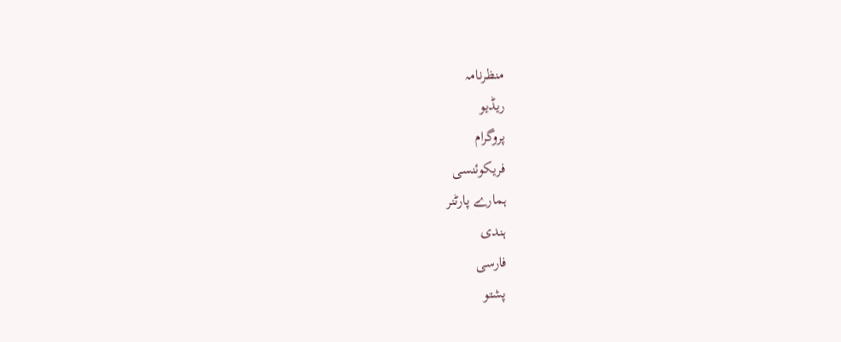منظرنامہ
ریڈیو
پروگرام
فریکوئنسی
ہمارے پارٹنر
ہندی
فارسی
پشتو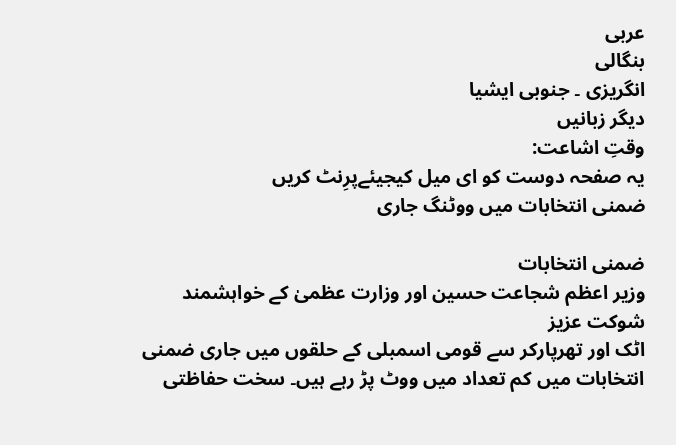عربی
بنگالی
انگریزی ۔ جنوبی ایشیا
دیگر زبانیں
وقتِ اشاعت:
یہ صفحہ دوست کو ای میل کیجیئےپرِنٹ کریں
ضمنی انتخابات میں ووٹنگ جاری

ضمنی انتخابات
وزیر اعظم شجاعت حسین اور وزارت عظمیٰ کے خواہشمند شوکت عزیز
اٹک اور تھرپارکر سے قومی اسمبلی کے حلقوں میں جاری ضمنی انتخابات میں کم تعداد میں ووٹ پڑ رہے ہیں۔ سخت حفاظتی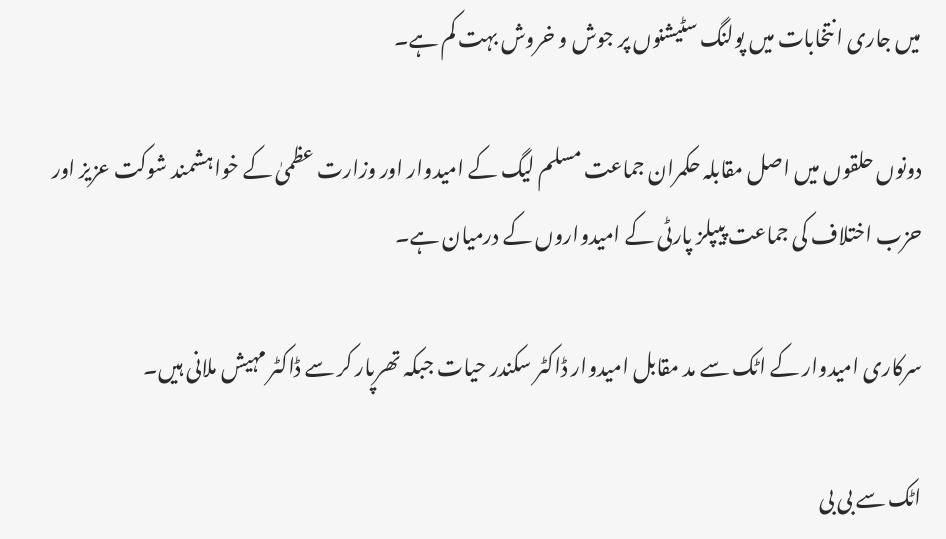میں جاری انتخابات میں پولنگ سٹیشنوں پر جوش و خروش بہت کم ہے۔

دونوں حلقوں میں اصل مقابلہ حکمران جماعت مسلم لیگ کے امیدوار اور وزارت عظمیٰ کے خواہشمند شوکت عزیز اور حزب اختلاف کی جماعت پیپلز پارٹی کے امیدواروں کے درمیان ہے۔

سرکاری امیدوار کے اٹک سے مد مقابل امیدوار ڈاکٹر سکندر حیات جبکہ تھرپار کر سے ڈاکٹر مہیش ملانی ہیں۔

اٹک سے بی بی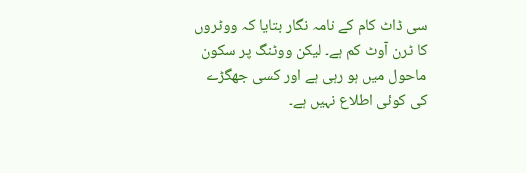سی ڈاٹ کام کے نامہ نگار بتایا کہ ووٹروں کا ٹرن آوٹ کم ہے۔ لیکن ووٹنگ پر سکون ماحول میں ہو رہی ہے اور کسی جھگڑے کی کوئی اطلاع نہیں ہے۔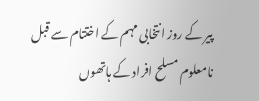پیر کے روز انتخابی مہم کے اختتام سے قبل نامعلوم مسلح افراد کے ہاتھوں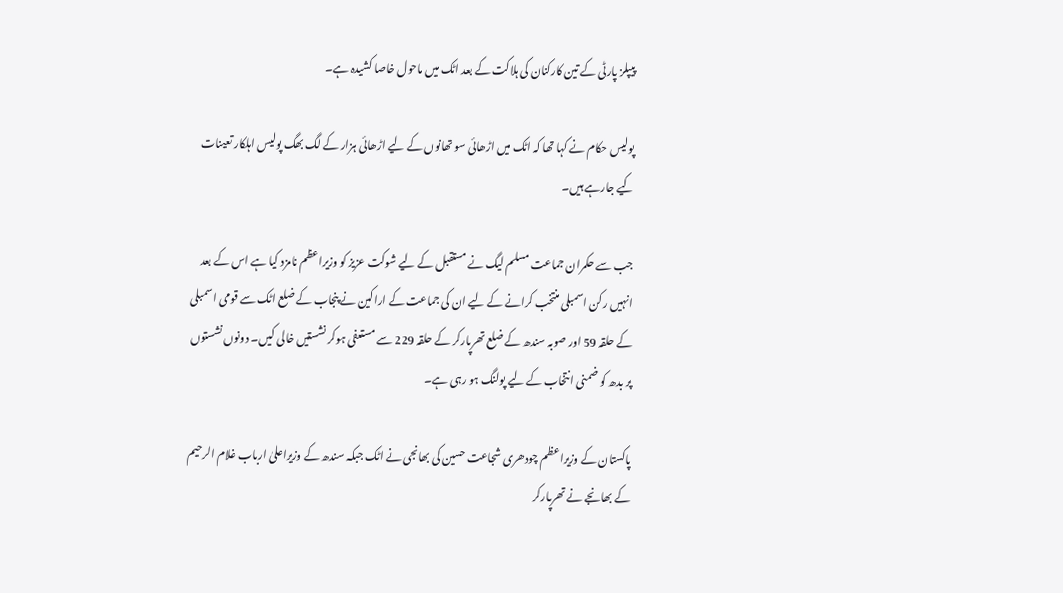پیپلز پارٹی کے تین کارکنان کی ہلاکت کے بعد اٹک میں ماحول خاصا کشیدہ ہے۔

پولیس حکام نے کہا تھا کہ اٹک میں اڑھائی سو تھانوں کے لیے اڑھائی ہزار کے لگ بھگ پولیس اہلکار تعینات کیے جارہے ہیں۔

جب سے حکمران جماعت مسلم لیگ نے مستقبل کے لیے شوکت عزیز کو وزیراعظم نامزد کیا ہے اس کے بعد انہیں رکن اسمبلی منتخب کرانے کے لیے ان کی جماعت کے اراکین نے پنجاب کے ضلع اٹک سے قومی اسمبلی کے حلقہ 59 اور صوبہ سندھ کے ضلع تھرپارکر کے حلقہ 229 سے مستعفی ہوکر نشستیں خالی کیں۔ دونوں نشستوں پر بدھ کو ضمنی انتخاب کے لیے پولنگ ہو رہی ہے۔

پاکستان کے وزیراعظم چودھری شجاعت حسین کی بھانجی نے اٹک جبکہ سندھ کے وزیراعلیٰ ارباب غلام الرحیم کے بھانجے نے تھرپارکر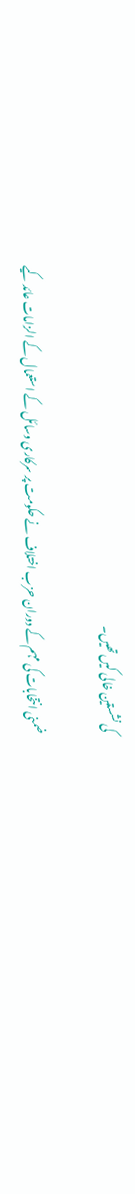کی نشستین خالی کیں تھیں۔

ضمنی انتخابات کی مہم کے دوران حزب اختلاف نے حکومت پر سرکاری وسائل کے استعمال کے الزامات عائد کیے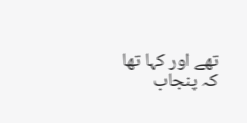تھے اور کہا تھا کہ پنجاب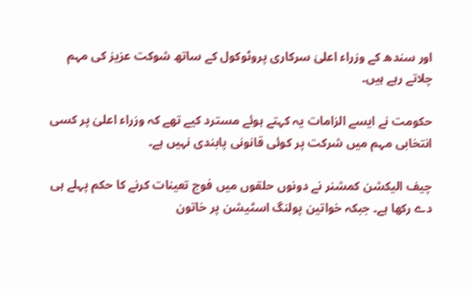اور سندھ کے وزراء اعلیٰ سرکاری پروٹوکول کے ساتھ شوکت عزیز کی مہم چلاتے رہے ہیں۔

حکومت نے ایسے الزامات یہ کہتے ہوئے مسترد کیے تھے کہ وزراء اعلیٰ پر کسی انتخابی مہم میں شرکت پر کوئی قانونی پابندی نہیں ہے۔

چیف الیکشن کمشنر نے دونوں حلقوں میں فوج تعینات کرنے کا حکم پہلے ہی دے رکھا ہے۔ جبکہ خواتین پولنگ اسٹیشن پر خاتون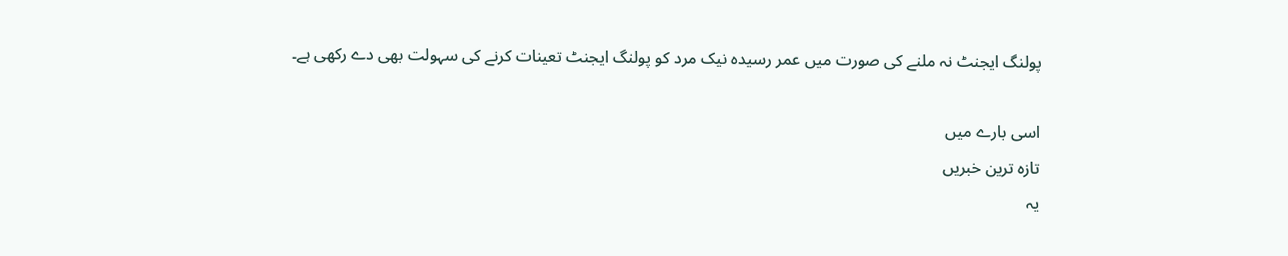پولنگ ایجنٹ نہ ملنے کی صورت میں عمر رسیدہ نیک مرد کو پولنگ ایجنٹ تعینات کرنے کی سہولت بھی دے رکھی ہے۔

اسی بارے میں
تازہ ترین خبریں
یہ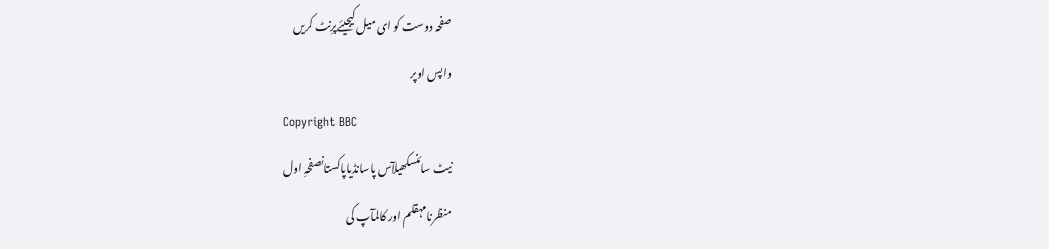صفحہ دوست کو ای میل کیجیئےپرِنٹ کریں
واپس اوپر
Copyright BBC
نیٹ سائنسکھیلآس پاسانڈیاپاکستانصفحہِ اول
منظرنامہقلم اور کالمآپ کی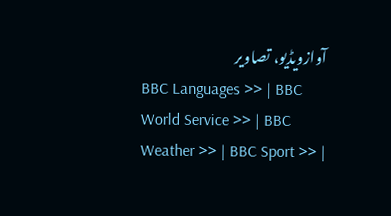آوازویڈیو، تصاویر
BBC Languages >> | BBC World Service >> | BBC Weather >> | BBC Sport >> |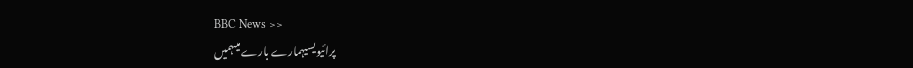BBC News >>
پرائیویسیہمارے بارے میںہمیں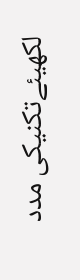لکھیئےتکنیکی مدد